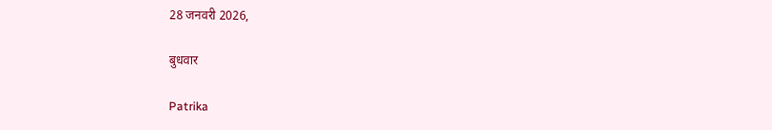28 जनवरी 2026,

बुधवार

Patrika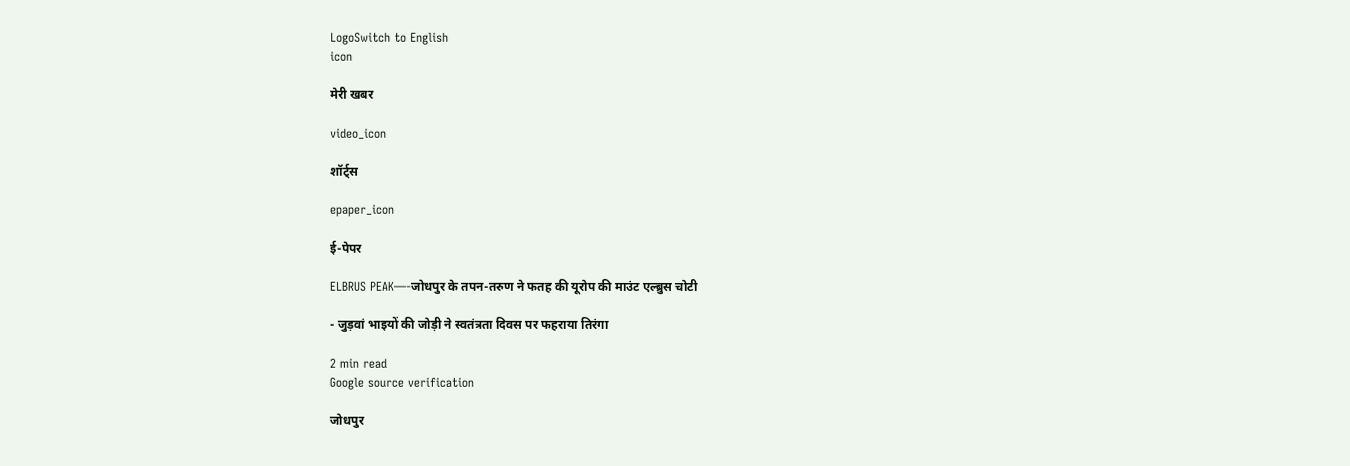LogoSwitch to English
icon

मेरी खबर

video_icon

शॉर्ट्स

epaper_icon

ई-पेपर

ELBRUS PEAK—-जोधपुर के तपन-तरुण ने फतह की यूरोप की माउंट एल्ब्रुस चोटी

- जुड़वां भाइयों की जोड़ी ने स्वतंत्रता दिवस पर फहराया तिरंगा

2 min read
Google source verification

जोधपुर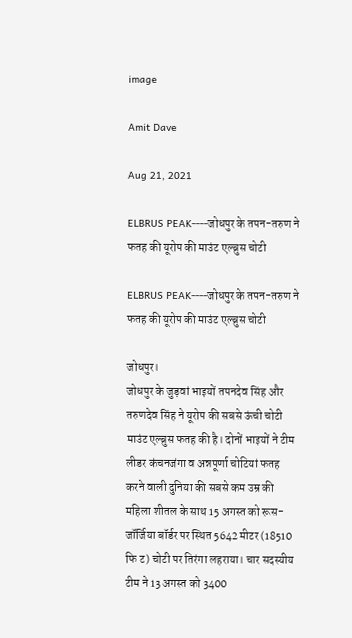image

Amit Dave

Aug 21, 2021

ELBRUS PEAK----जोधपुर के तपन-तरुण ने फतह की यूरोप की माउंट एल्ब्रुस चोटी

ELBRUS PEAK----जोधपुर के तपन-तरुण ने फतह की यूरोप की माउंट एल्ब्रुस चोटी

जोधपुर।
जोधपुर के जुड़वां भाइयों तपनदेव सिंह और तरुणदेव सिंह ने यूरोप की सबसे ऊंची चोटी माउंट एल्ब्रुस फतह की है। दोनों भाइयों ने टीम लीडर कंचनजंगा व अन्नपूर्णा चोटियां फतह करने वाली दुनिया की सबसे कम उम्र की महिला शीतल के साथ 15 अगस्त को रूस-जॉर्जिया बॉर्डर पर स्थित 5642 मीटर (18510 फि ट) चोटी पर तिरंगा लहराया। चार सदस्यीय टीम ने 13 अगस्त को 3400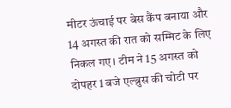मीटर ऊंचाई पर बेस कैंप बनाया और 14 अगस्त की रात को सम्मिट के लिए निकल गए। टीम ने 15 अगस्त को दोपहर 1 बजे एल्ब्रुस की चोटी पर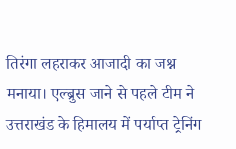तिरंगा लहराकर आजादी का जश्न मनाया। एल्ब्रुस जाने से पहले टीम ने उत्तराखंड के हिमालय में पर्याप्त ट्रेनिंग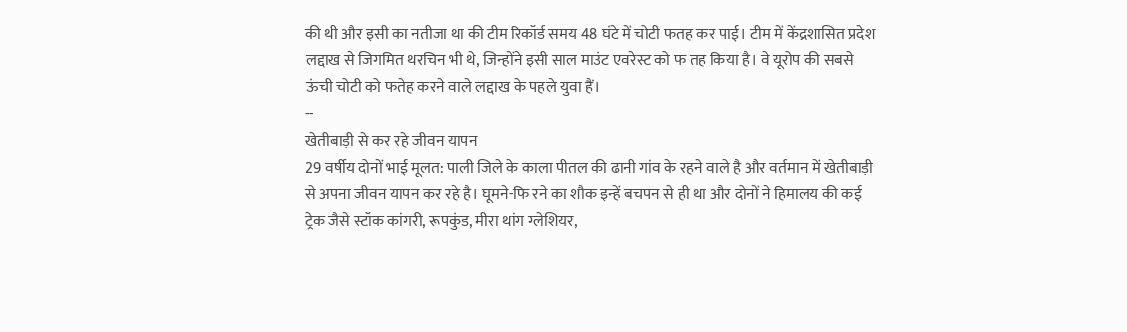की थी और इसी का नतीजा था की टीम रिकॉर्ड समय 48 घंटे में चोटी फतह कर पाई। टीम में केंद्रशासित प्रदेश लद्दाख से जिगमित थरचिन भी थे, जिन्होंने इसी साल माउंट एवरेस्ट को फ तह किया है। वे यूरोप की सबसे ऊंची चोटी को फतेह करने वाले लद्दाख के पहले युवा हैं।
--
खेतीबाड़ी से कर रहे जीवन यापन
29 वर्षीय दोनों भाई मूलत: पाली जिले के काला पीतल की ढानी गांव के रहने वाले है और वर्तमान में खेतीबाड़ी से अपना जीवन यापन कर रहे है। घूमने-फि रने का शौक इन्हें बचपन से ही था और दोनों ने हिमालय की कई ट्रेक जैसे स्टॉक कांगरी, रूपकुंड, मीरा थांग ग्लेशियर,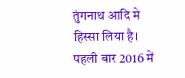तुंगनाथ आदि मे हिस्सा लिया है। पहली बार 2016 में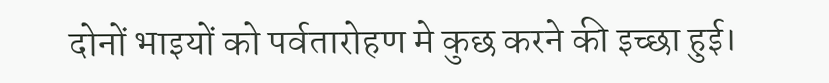दोनों भाइयों को पर्वतारोहण मे कुछ करने की इच्छा हुई।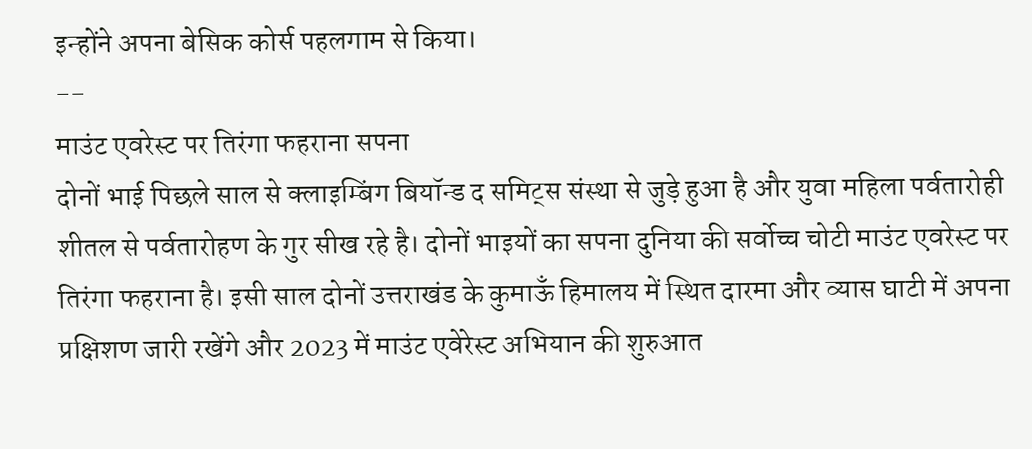इन्होंने अपना बेसिक कोर्स पहलगाम से किया।
--
माउंट एवरेस्ट पर तिरंगा फहराना सपना
दोनों भाई पिछले साल से क्लाइम्बिंग बियॉन्ड द समिट्स संस्था से जुड़े हुआ है और युवा महिला पर्वतारोही शीतल से पर्वतारोहण के गुर सीख रहे है। दोनों भाइयों का सपना दुनिया की सर्वोच्च चोटी माउंट एवरेस्ट पर तिरंगा फहराना है। इसी साल दोनों उत्तराखंड के कुमाऊँ हिमालय में स्थित दारमा और व्यास घाटी में अपना प्रक्षिशण जारी रखेंगे और 2023 में माउंट एवेरेस्ट अभियान की शुरुआत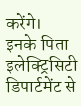करेंगे। इनके पिता इलेक्ट्रिसिटी डिपार्टमेंट से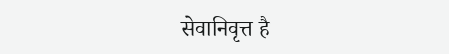सेवानिवृत्त है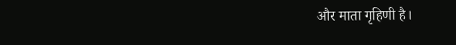और माता गृहिणी है।